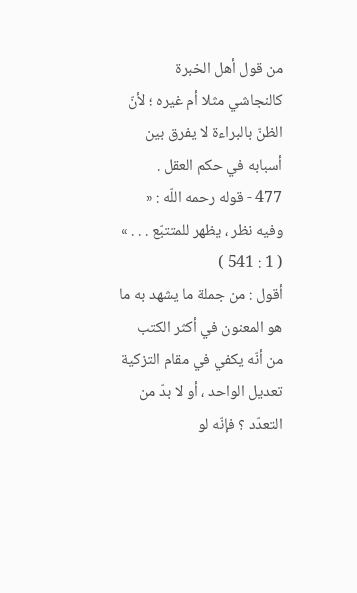من قول أهل الخبرة كالنجاشي مثلا أم غيره ؛ لأنّ الظنّ بالبراءة لا يفرق بين أسبابه في حكم العقل .
477 - قوله رحمه اللّه : « وفيه نظر ، يظهر للمتتبّع . . . » ( 1 : 541 )
أقول : من جملة ما يشهد به ما هو المعنون في أكثر الكتب من أنّه يكفي في مقام التزكية تعديل الواحد ، أو لا بدّ من التعدّد ؟ فإنّه لو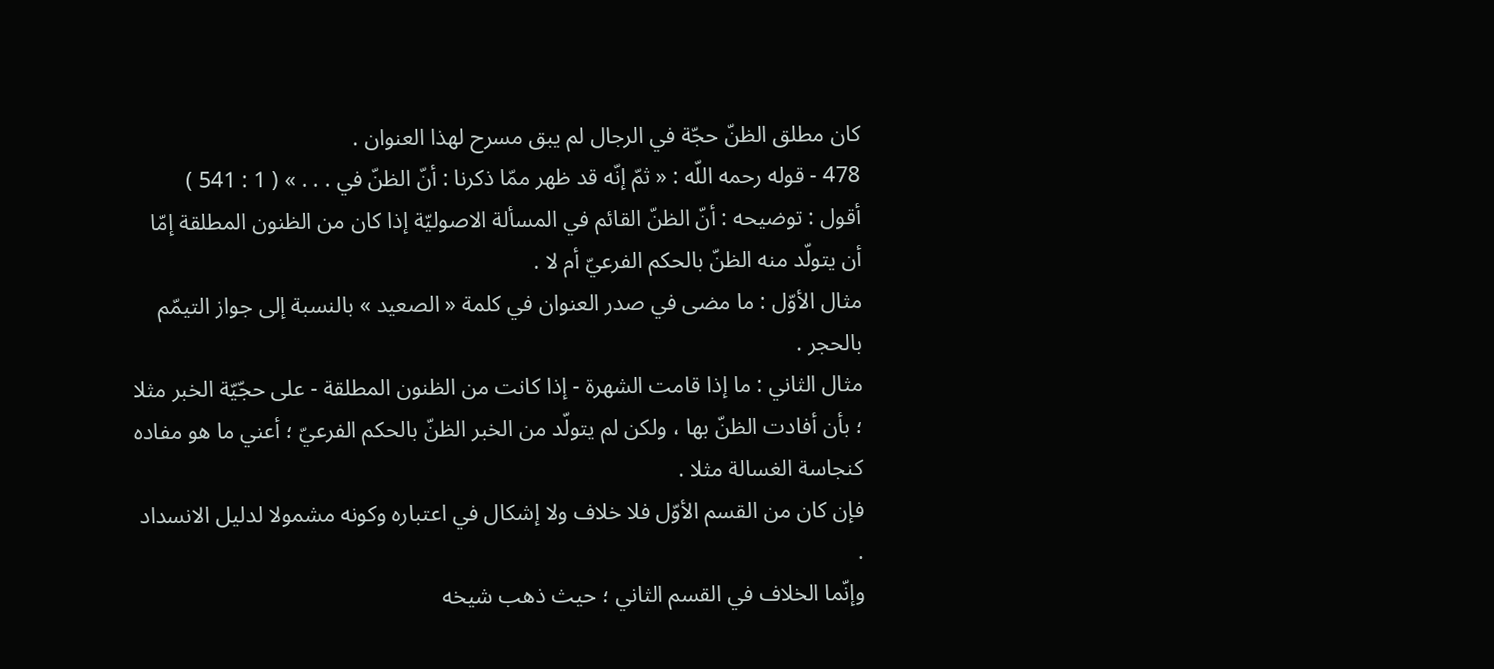كان مطلق الظنّ حجّة في الرجال لم يبق مسرح لهذا العنوان .
478 - قوله رحمه اللّه : « ثمّ إنّه قد ظهر ممّا ذكرنا : أنّ الظنّ في . . . » ( 1 : 541 )
أقول : توضيحه : أنّ الظنّ القائم في المسألة الاصوليّة إذا كان من الظنون المطلقة إمّا أن يتولّد منه الظنّ بالحكم الفرعيّ أم لا .
مثال الأوّل : ما مضى في صدر العنوان في كلمة « الصعيد » بالنسبة إلى جواز التيمّم بالحجر .
مثال الثاني : ما إذا قامت الشهرة - إذا كانت من الظنون المطلقة - على حجّيّة الخبر مثلا ؛ بأن أفادت الظنّ بها ، ولكن لم يتولّد من الخبر الظنّ بالحكم الفرعيّ ؛ أعني ما هو مفاده كنجاسة الغسالة مثلا .
فإن كان من القسم الأوّل فلا خلاف ولا إشكال في اعتباره وكونه مشمولا لدليل الانسداد .
وإنّما الخلاف في القسم الثاني ؛ حيث ذهب شيخه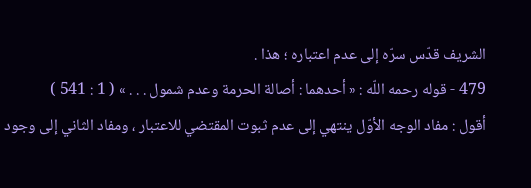الشريف قدّس سرّه إلى عدم اعتباره ؛ هذا .
479 - قوله رحمه اللّه : « أحدهما : أصالة الحرمة وعدم شمول . . . » ( 1 : 541 )
أقول : مفاد الوجه الأوّل ينتهي إلى عدم ثبوت المقتضي للاعتبار ، ومفاد الثاني إلى وجود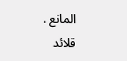المانع .
قلائد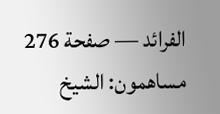الفرائد — صفحة 276
مساهمون: الشيخ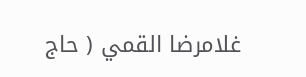غلامرضا القمي ( حاج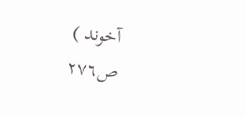آخوند )
ص٢٧٦